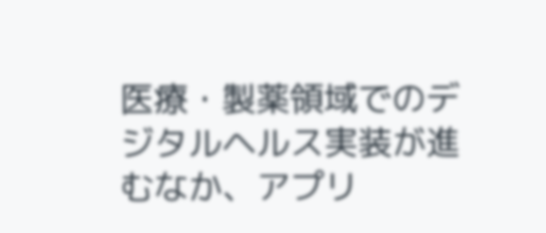医療・製薬領域でのデジタルヘルス実装が進むなか、アプリ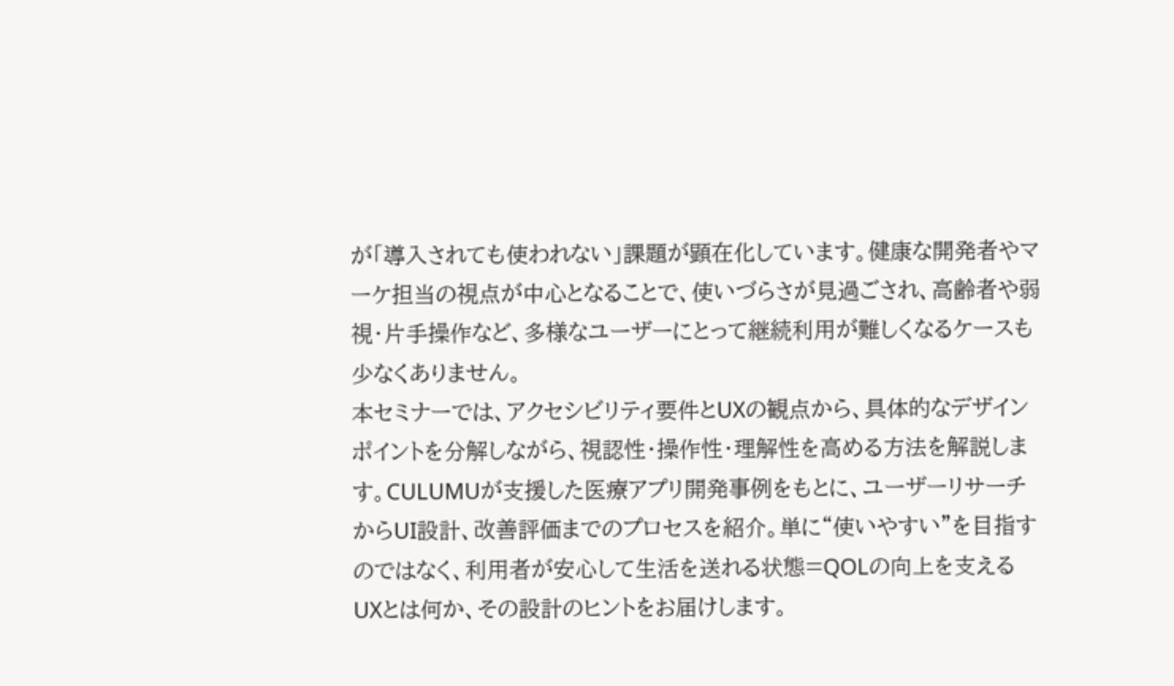が「導入されても使われない」課題が顕在化しています。健康な開発者やマーケ担当の視点が中心となることで、使いづらさが見過ごされ、高齢者や弱視・片手操作など、多様なユーザーにとって継続利用が難しくなるケースも少なくありません。
本セミナーでは、アクセシビリティ要件とUXの観点から、具体的なデザインポイントを分解しながら、視認性・操作性・理解性を高める方法を解説します。CULUMUが支援した医療アプリ開発事例をもとに、ユーザーリサーチからUI設計、改善評価までのプロセスを紹介。単に“使いやすい”を目指すのではなく、利用者が安心して生活を送れる状態=QOLの向上を支えるUXとは何か、その設計のヒントをお届けします。